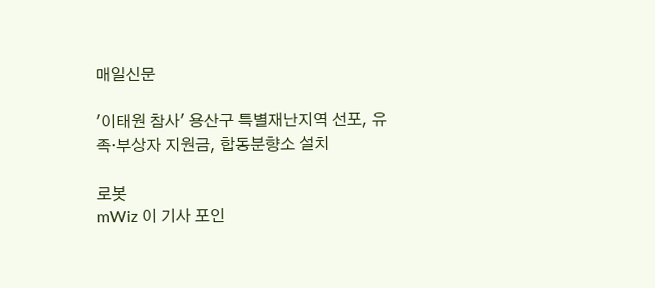매일신문

'이태원 참사' 용산구 특별재난지역 선포, 유족·부상자 지원금, 합동분향소 설치

로봇
mWiz 이 기사 포인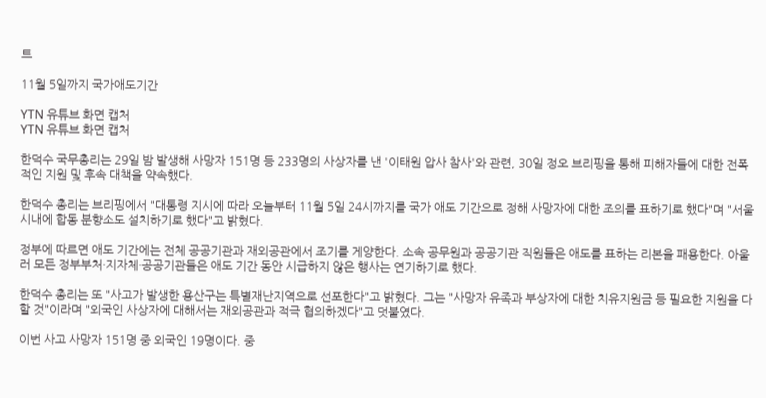트

11월 5일까지 국가애도기간

YTN 유튜브 화면 캡처
YTN 유튜브 화면 캡처

한덕수 국무총리는 29일 밤 발생해 사망자 151명 등 233명의 사상자를 낸 '이태원 압사 참사'와 관련, 30일 정오 브리핑을 통해 피해자들에 대한 전폭적인 지원 및 후속 대책을 약속했다.

한덕수 총리는 브리핑에서 "대통령 지시에 따라 오늘부터 11월 5일 24시까지를 국가 애도 기간으로 정해 사망자에 대한 조의를 표하기로 했다"며 "서울시내에 합동 분향소도 설치하기로 했다"고 밝혔다.

정부에 따르면 애도 기간에는 전체 공공기관과 재외공관에서 조기를 게양한다. 소속 공무원과 공공기관 직원들은 애도를 표하는 리본을 패용한다. 아울러 모든 정부부처·지자체·공공기관들은 애도 기간 동안 시급하지 않은 행사는 연기하기로 했다.

한덕수 총리는 또 "사고가 발생한 용산구는 특별재난지역으로 선포한다"고 밝혔다. 그는 "사망자 유족과 부상자에 대한 치유지원금 등 필요한 지원을 다 할 것"이라며 "외국인 사상자에 대해서는 재외공관과 적극 협의하겠다"고 덧붙였다.

이번 사고 사망자 151명 중 외국인 19명이다. 중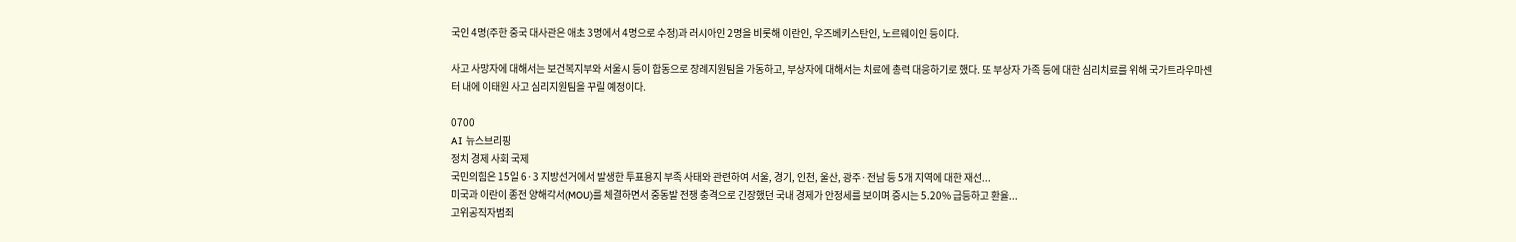국인 4명(주한 중국 대사관은 애초 3명에서 4명으로 수정)과 러시아인 2명을 비롯해 이란인, 우즈베키스탄인, 노르웨이인 등이다.

사고 사망자에 대해서는 보건복지부와 서울시 등이 합동으로 장례지원팀을 가동하고, 부상자에 대해서는 치료에 총력 대응하기로 했다. 또 부상자 가족 등에 대한 심리치료를 위해 국가트라우마센터 내에 이태원 사고 심리지원팀을 꾸릴 예정이다.

0700
AI 뉴스브리핑
정치 경제 사회 국제
국민의힘은 15일 6·3 지방선거에서 발생한 투표용지 부족 사태와 관련하여 서울, 경기, 인천, 울산, 광주·전남 등 5개 지역에 대한 재선...
미국과 이란이 종전 양해각서(MOU)를 체결하면서 중동발 전쟁 충격으로 긴장했던 국내 경제가 안정세를 보이며 증시는 5.20% 급등하고 환율...
고위공직자범죄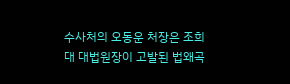수사처의 오동운 처장은 조희대 대법원장이 고발된 법왜곡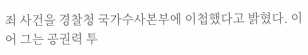죄 사건을 경찰청 국가수사본부에 이첩했다고 밝혔다. 이어 그는 공권력 투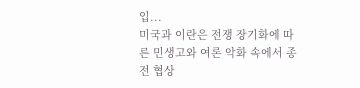입...
미국과 이란은 전쟁 장기화에 따른 민생고와 여론 악화 속에서 종전 협상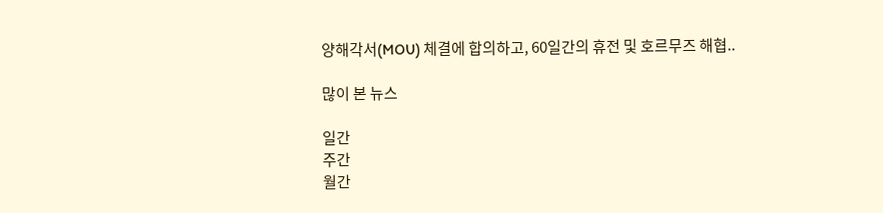양해각서(MOU) 체결에 합의하고, 60일간의 휴전 및 호르무즈 해협..

많이 본 뉴스

일간
주간
월간